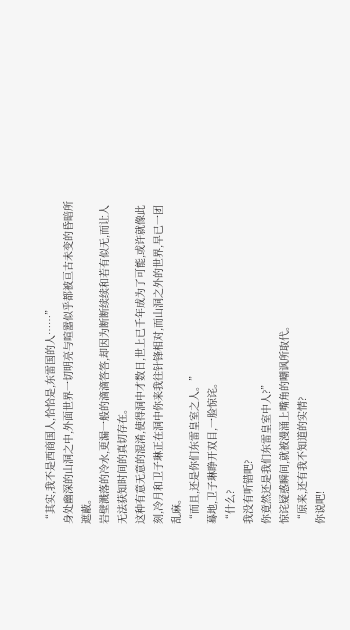“其实,我不是西商国人,恰恰是,东雷国的人……”
身处幽深的山洞之中,外面世界一切明亮与喧嚣似乎都被亘古未变的昏暗所遮蔽。
岩壁溅落的冷水,更漏一般的滴滴答答,却因为断断续续和若有似无,而让人无法获知时间的真切存在。
这种有意无意的混淆,使得洞中才数日,世上已千年成为了可能,或许就像此刻,冷月和卫子琳正在洞中你来我往针锋相对,而山洞之外的世界,早已一团乱麻。
“而且,还是你们东雷皇室之人。”
蓦地,卫子琳睁开双目,一脸惊诧。
“什么?
我没有听错吧?
你竟然还是我们东雷皇室中人?”
惊诧疑惑瞬间,就被漫涌上嘴角的嘲讽所取代。
“原来,还有我不知道的实情?
你说吧!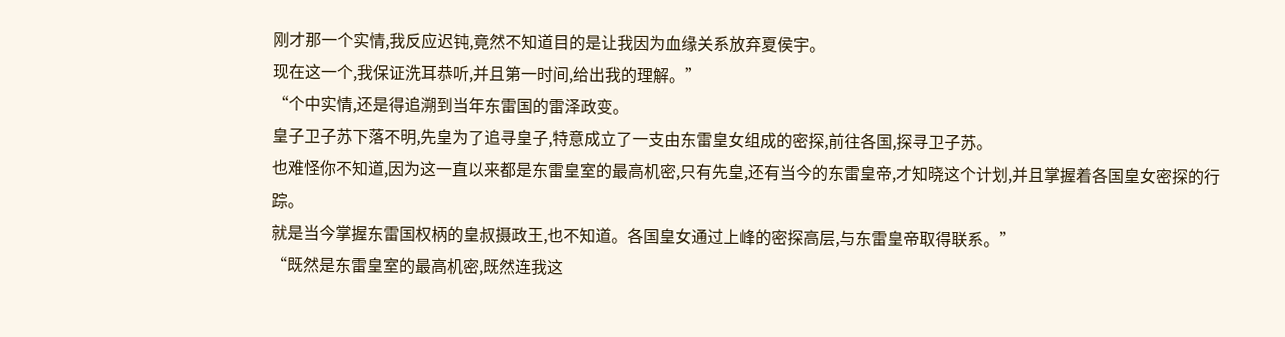刚才那一个实情,我反应迟钝,竟然不知道目的是让我因为血缘关系放弃夏侯宇。
现在这一个,我保证洗耳恭听,并且第一时间,给出我的理解。”
“个中实情,还是得追溯到当年东雷国的雷泽政变。
皇子卫子苏下落不明,先皇为了追寻皇子,特意成立了一支由东雷皇女组成的密探,前往各国,探寻卫子苏。
也难怪你不知道,因为这一直以来都是东雷皇室的最高机密,只有先皇,还有当今的东雷皇帝,才知晓这个计划,并且掌握着各国皇女密探的行踪。
就是当今掌握东雷国权柄的皇叔摄政王,也不知道。各国皇女通过上峰的密探高层,与东雷皇帝取得联系。”
“既然是东雷皇室的最高机密,既然连我这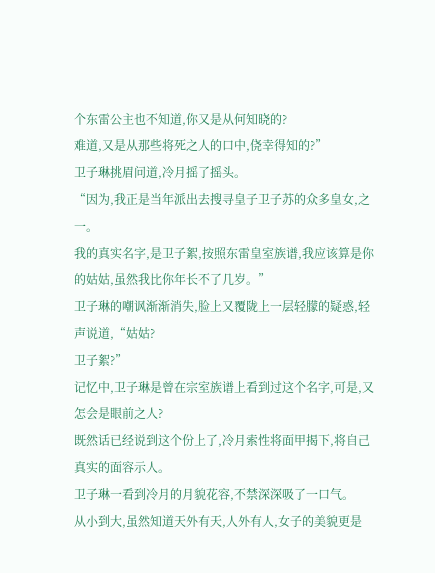个东雷公主也不知道,你又是从何知晓的?
难道,又是从那些将死之人的口中,侥幸得知的?”
卫子琳挑眉问道,冷月摇了摇头。
“因为,我正是当年派出去搜寻皇子卫子苏的众多皇女,之一。
我的真实名字,是卫子絮,按照东雷皇室族谱,我应该算是你的姑姑,虽然我比你年长不了几岁。”
卫子琳的嘲讽渐渐消失,脸上又覆陇上一层轻朦的疑惑,轻声说道,“姑姑?
卫子絮?”
记忆中,卫子琳是曾在宗室族谱上看到过这个名字,可是,又怎会是眼前之人?
既然话已经说到这个份上了,冷月索性将面甲揭下,将自己真实的面容示人。
卫子琳一看到冷月的月貌花容,不禁深深吸了一口气。
从小到大,虽然知道天外有天,人外有人,女子的美貌更是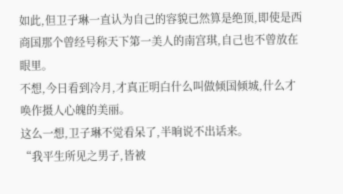如此,但卫子琳一直认为自己的容貌已然算是绝顶,即使是西商国那个曾经号称天下第一美人的南宫琪,自己也不曾放在眼里。
不想,今日看到冷月,才真正明白什么叫做倾国倾城,什么才唤作摄人心魄的美丽。
这么一想,卫子琳不觉看呆了,半晌说不出话来。
“我平生所见之男子,皆被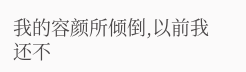我的容颜所倾倒,以前我还不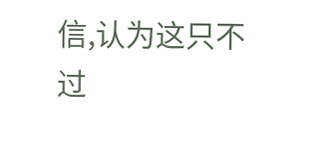信,认为这只不过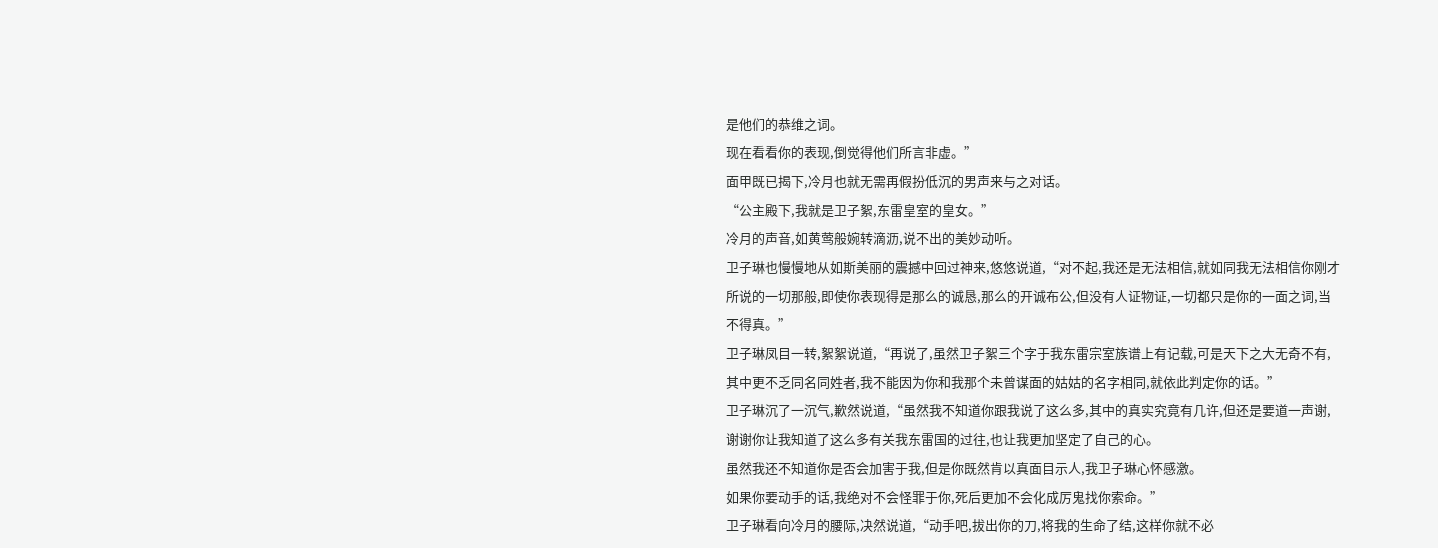是他们的恭维之词。
现在看看你的表现,倒觉得他们所言非虚。”
面甲既已揭下,冷月也就无需再假扮低沉的男声来与之对话。
“公主殿下,我就是卫子絮,东雷皇室的皇女。”
冷月的声音,如黄莺般婉转滴沥,说不出的美妙动听。
卫子琳也慢慢地从如斯美丽的震撼中回过神来,悠悠说道,“对不起,我还是无法相信,就如同我无法相信你刚才所说的一切那般,即使你表现得是那么的诚恳,那么的开诚布公,但没有人证物证,一切都只是你的一面之词,当不得真。”
卫子琳凤目一转,絮絮说道,“再说了,虽然卫子絮三个字于我东雷宗室族谱上有记载,可是天下之大无奇不有,其中更不乏同名同姓者,我不能因为你和我那个未曾谋面的姑姑的名字相同,就依此判定你的话。”
卫子琳沉了一沉气,歉然说道,“虽然我不知道你跟我说了这么多,其中的真实究竟有几许,但还是要道一声谢,谢谢你让我知道了这么多有关我东雷国的过往,也让我更加坚定了自己的心。
虽然我还不知道你是否会加害于我,但是你既然肯以真面目示人,我卫子琳心怀感激。
如果你要动手的话,我绝对不会怪罪于你,死后更加不会化成厉鬼找你索命。”
卫子琳看向冷月的腰际,决然说道,“动手吧,拔出你的刀,将我的生命了结,这样你就不必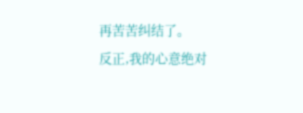再苦苦纠结了。
反正,我的心意绝对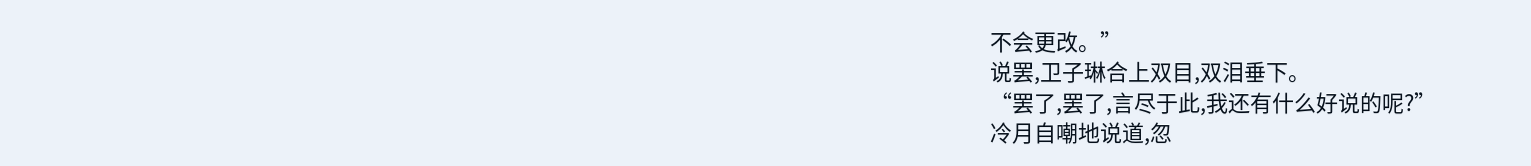不会更改。”
说罢,卫子琳合上双目,双泪垂下。
“罢了,罢了,言尽于此,我还有什么好说的呢?”
冷月自嘲地说道,忽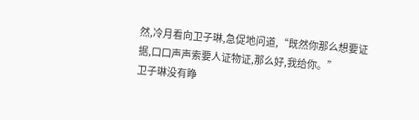然,冷月看向卫子琳,急促地问道,“既然你那么想要证据,口口声声索要人证物证,那么好,我给你。”
卫子琳没有睁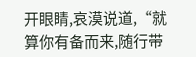开眼睛,哀漠说道,“就算你有备而来,随行带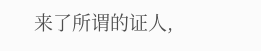来了所谓的证人,